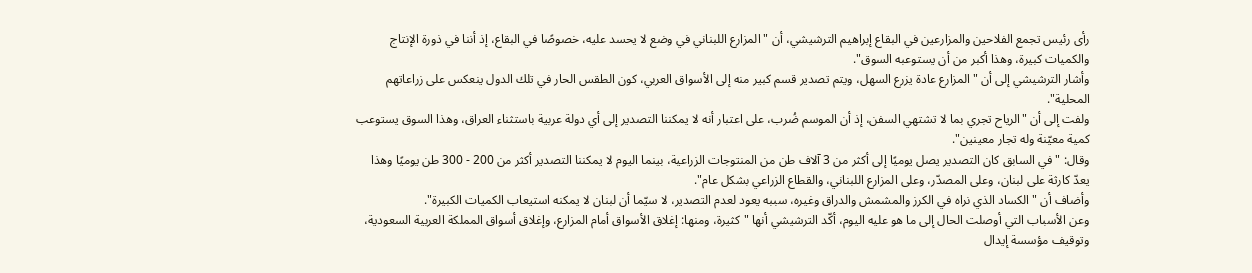رأى رئيس تجمع الفلاحين والمزارعين في البقاع إبراهيم الترشيشي، أن "المزارع اللبناني في وضع لا يحسد عليه، خصوصًا في البقاع، إذ أننا في ذورة الإنتاج والكميات كبيرة، وهذا أكبر من أن يستوعبه السوق".
وأشار الترشيشي إلى أن "المزارع عادة يزرع السهل، ويتم تصدير قسم كبير منه إلى الأسواق العربي، كون الطقس الحار في تلك الدول ينعكس على زراعاتهم المحلية".
ولفت إلى أن "الرياح تجري بما لا تشتهي السفن، إذ أن الموسم ضُرب، على اعتبار أنه لا يمكننا التصدير إلى أي دولة عربية باستثناء العراق، وهذا السوق يستوعب كمية معيّنة وله تجار معينين".
وقال: "في السابق كان التصدير يصل يوميًا إلى أكثر من 3 آلاف طن من المنتوجات الزراعية، بينما اليوم لا يمكننا التصدير أكثر من 200 - 300 طن يوميًا وهذا يعدّ كارثة على لبنان، وعلى المصدّر، وعلى المزارع اللبناني، والقطاع الزراعي بشكل عام".
وأضاف أن "الكساد الذي نراه في الكرز والمشمش والدراق وغيره، سببه يعود لعدم التصدير، لا سيّما أن لبنان لا يمكنه استيعاب الكميات الكبيرة".
وعن الأسباب التي أوصلت الحال إلى ما هو عليه اليوم، أكّد الترشيشي أنها "كثيرة، ومنها: إغلاق الأسواق أمام المزارع، وإغلاق أسواق المملكة العربية السعودية، وتوقيف مؤسسة إيدال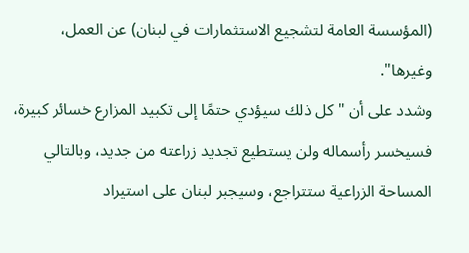(المؤسسة العامة لتشجيع الاستثمارات في لبنان) عن العمل، وغيرها".
وشدد على أن "كل ذلك سيؤدي حتمًا إلى تكبيد المزارع خسائر كبيرة، فسيخسر رأسماله ولن يستطيع تجديد زراعته من جديد، وبالتالي المساحة الزراعية ستتراجع، وسيجبر لبنان على استيراد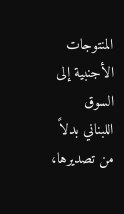المنتوجات الأجنبية إلى السوق اللبناني بدلاً من تصديرها،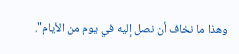وهذا ما نخاف أن نصل إليه في يوم من الأيام".